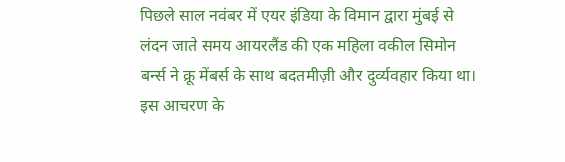पिछले साल नवंबर में एयर इंडिया के विमान द्वारा मुंबई से लंदन जाते समय आयरलैंड की एक महिला वकील सिमोन बर्न्स ने क्रू मेंबर्स के साथ बदतमीज़ी और दुर्व्यवहार किया था। इस आचरण के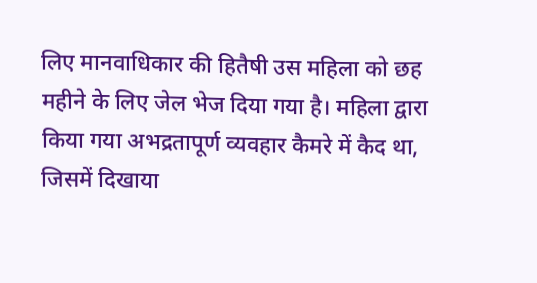लिए मानवाधिकार की हितैषी उस महिला को छह महीने के लिए जेल भेज दिया गया है। महिला द्वारा किया गया अभद्रतापूर्ण व्यवहार कैमरे में कैद था, जिसमें दिखाया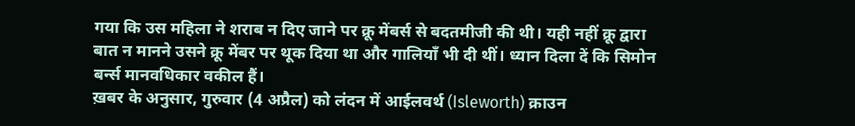गया कि उस महिला ने शराब न दिए जाने पर क्रू मेंबर्स से बदतमीजी की थी। यही नहीं क्रू द्वारा बात न मानने उसने क्रू मेंबर पर थूक दिया था और गालियाँ भी दी थीं। ध्यान दिला दें कि सिमोन बर्न्स मानवधिकार वकील हैं।
ख़बर के अनुसार, गुरुवार (4 अप्रैल) को लंदन में आईलवर्थ (Isleworth) क्राउन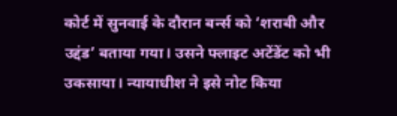कोर्ट में सुनवाई के दौरान बर्न्स को ‘शराबी और उद्दंड’ बताया गया। उसने फ्लाइट अटेंडेंट को भी उकसाया। न्यायाधीश ने इसे नोट किया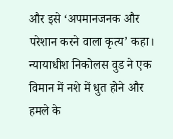और इसे ‘अपमानजनक और परेशान करने वाला कृत्य’ कहा। न्यायाधीश निकोलस वुड ने एक विमान में नशे में धुत होने और हमले के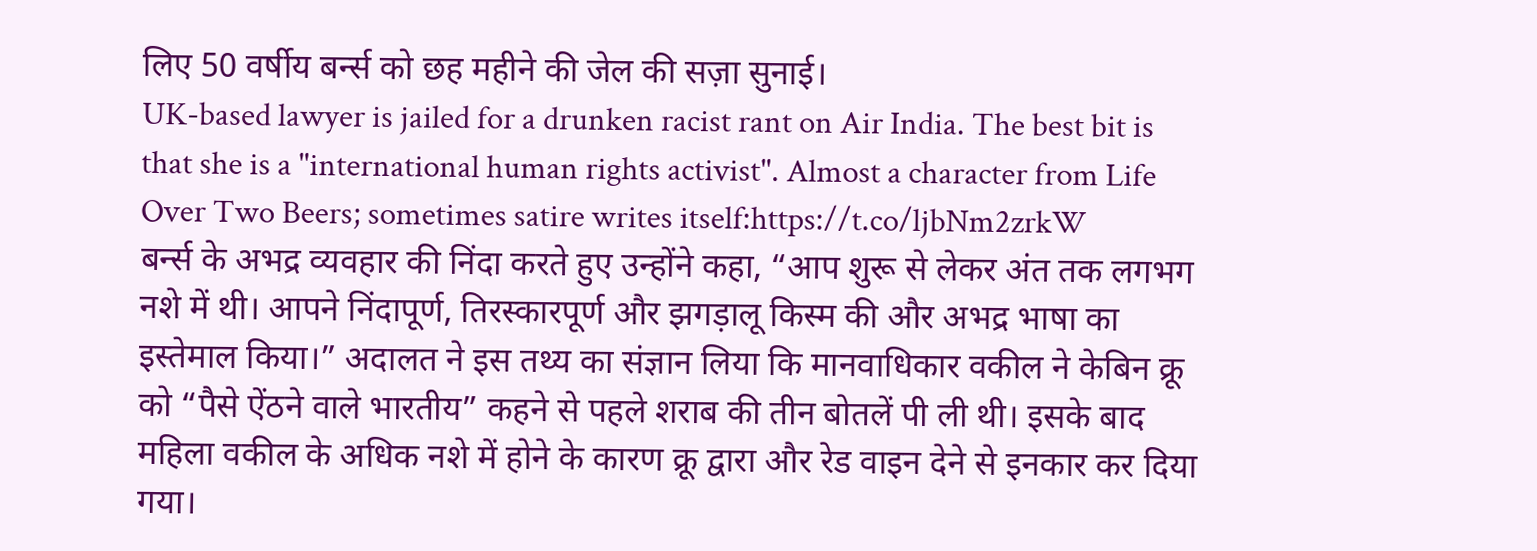लिए 50 वर्षीय बर्न्स को छह महीने की जेल की सज़ा सुनाई।
UK-based lawyer is jailed for a drunken racist rant on Air India. The best bit is that she is a "international human rights activist". Almost a character from Life Over Two Beers; sometimes satire writes itself:https://t.co/ljbNm2zrkW
बर्न्स के अभद्र व्यवहार की निंदा करते हुए उन्होंने कहा, “आप शुरू से लेकर अंत तक लगभग नशे में थी। आपने निंदापूर्ण, तिरस्कारपूर्ण और झगड़ालू किस्म की और अभद्र भाषा का इस्तेमाल किया।” अदालत ने इस तथ्य का संज्ञान लिया कि मानवाधिकार वकील ने केबिन क्रू को “पैसे ऐंठने वाले भारतीय” कहने से पहले शराब की तीन बोतलें पी ली थी। इसके बाद महिला वकील के अधिक नशे में होने के कारण क्रू द्वारा और रेड वाइन देने से इनकार कर दिया गया।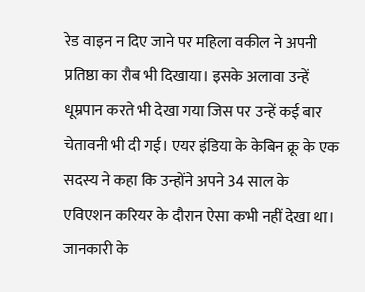रेड वाइन न दिए जाने पर महिला वकील ने अपनी प्रतिष्ठा का रौब भी दिखाया। इसके अलावा उन्हें धूम्रपान करते भी देखा गया जिस पर उन्हें कई बार चेतावनी भी दी गई। एयर इंडिया के केबिन क्रू के एक सदस्य ने कहा कि उन्होंने अपने 34 साल के एविएशन करियर के दौरान ऐसा कभी नहीं देखा था।
जानकारी के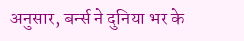अनुसार, बर्न्स ने दुनिया भर के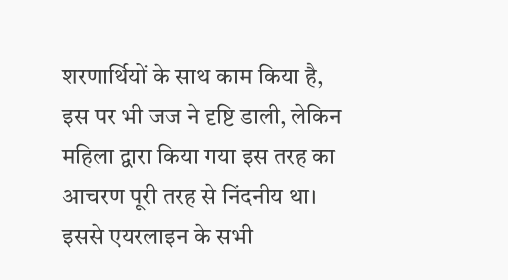शरणार्थियों के साथ काम किया है, इस पर भी जज ने दृष्टि डाली, लेकिन महिला द्वारा किया गया इस तरह का आचरण पूरी तरह से निंदनीय था। इससे एयरलाइन के सभी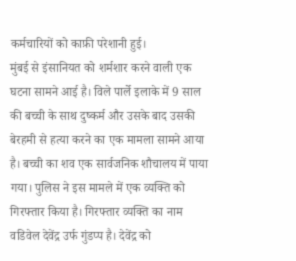कर्मचारियों को काफ़ी परेशानी हुई।
मुंबई से इंसानियत को शर्मशार करने वाली एक घटना सामने आई है। विले पार्ले इलाके में 9 साल की बच्ची के साथ दुष्कर्म और उसके बाद उसकी बेरहमी से हत्या करने का एक मामला सामने आया है। बच्ची का शव एक सार्वजनिक शौचालय में पाया गया। पुलिस ने इस मामले में एक व्यक्ति को गिरफ्तार किया है। गिरफ्तार व्यक्ति का नाम वडिवेल देवेंद्र उर्फ गुंडप्प है। देवेंद्र को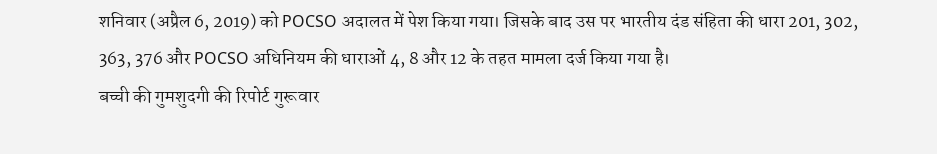शनिवार (अप्रैल 6, 2019) को POCSO अदालत में पेश किया गया। जिसके बाद उस पर भारतीय दंड संहिता की धारा 201, 302, 363, 376 और POCSO अधिनियम की धाराओं 4, 8 और 12 के तहत मामला दर्ज किया गया है।
बच्ची की गुमशुदगी की रिपोर्ट गुरूवार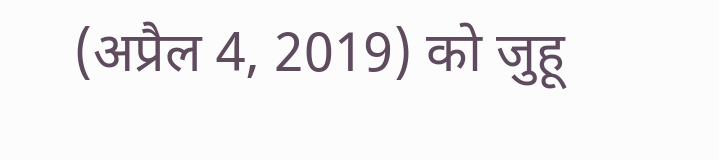(अप्रैल 4, 2019) को जुहू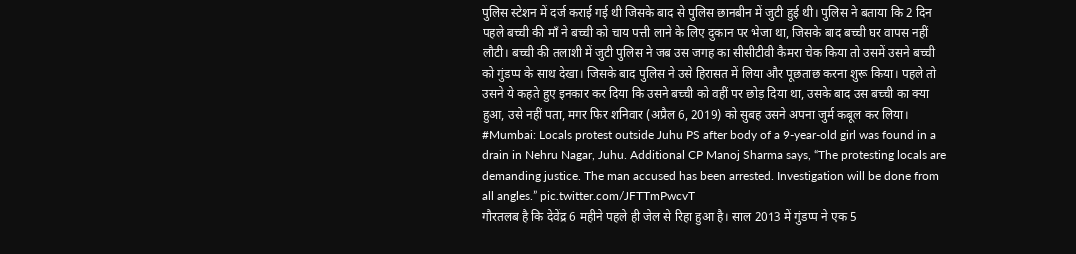पुलिस स्टेशन में दर्ज कराई गई थी जिसके बाद से पुलिस छानबीन में जुटी हुई थी। पुलिस ने बताया कि 2 दिन पहले बच्ची की माँ ने बच्ची को चाय पत्ती लाने के लिए दुकान पर भेजा था, जिसके बाद बच्ची घर वापस नहीं लौटी। बच्ची की तलाशी में जुटी पुलिस ने जब उस जगह का सीसीटीवी कैमरा चेक किया तो उसमें उसने बच्ची को गुंडप्प के साथ देखा। जिसके बाद पुलिस ने उसे हिरासत में लिया और पूछताछ करना शुरू किया। पहले तो उसने ये कहते हुए इनकार कर दिया कि उसने बच्ची को वहीं पर छोड़ दिया था, उसके बाद उस बच्ची का क्या हुआ, उसे नहीं पता, मगर फिर शनिवार (अप्रैल 6, 2019) को सुबह उसने अपना जुर्म कबूल कर लिया।
#Mumbai: Locals protest outside Juhu PS after body of a 9-year-old girl was found in a drain in Nehru Nagar, Juhu. Additional CP Manoj Sharma says, “The protesting locals are demanding justice. The man accused has been arrested. Investigation will be done from all angles.” pic.twitter.com/JFTTmPwcvT
गौरतलब है कि देवेंद्र 6 महीने पहले ही जेल से रिहा हुआ है। साल 2013 में गुंडप्प ने एक 5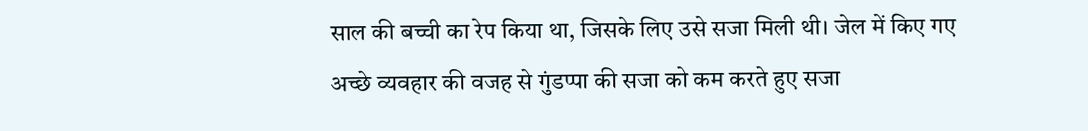साल की बच्ची का रेप किया था, जिसके लिए उसे सजा मिली थी। जेल में किए गए अच्छे व्यवहार की वजह से गुंडप्पा की सजा को कम करते हुए सजा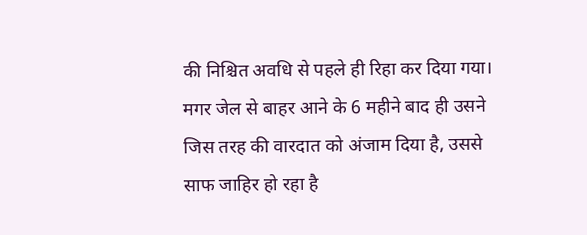की निश्चित अवधि से पहले ही रिहा कर दिया गया। मगर जेल से बाहर आने के 6 महीने बाद ही उसने जिस तरह की वारदात को अंजाम दिया है, उससे साफ जाहिर हो रहा है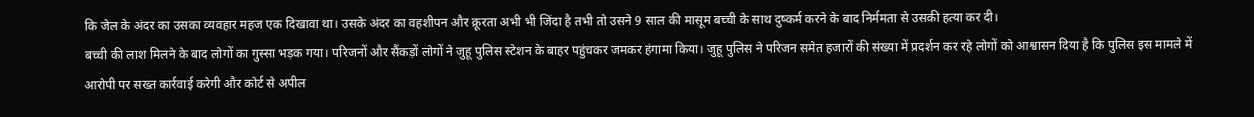कि जेल के अंदर का उसका व्यवहार महज एक दिखावा था। उसके अंदर का वहशीपन और क्रूरता अभी भी जिंदा है तभी तो उसने 9 साल की मासूम बच्ची के साथ दुष्कर्म करने के बाद निर्ममता से उसकी हत्या कर दी।
बच्ची की लाश मिलने के बाद लोगों का गुस्सा भड़क गया। परिजनों और सैंकड़ों लोगों ने जुहू पुलिस स्टेशन के बाहर पहुंचकर जमकर हंगामा किया। जुहू पुलिस ने परिजन समेत हजारों की संख्या में प्रदर्शन कर रहे लोगों को आश्वासन दिया है कि पुलिस इस मामले में आरोपी पर सख्त कार्रवाई करेगी और कोर्ट से अपील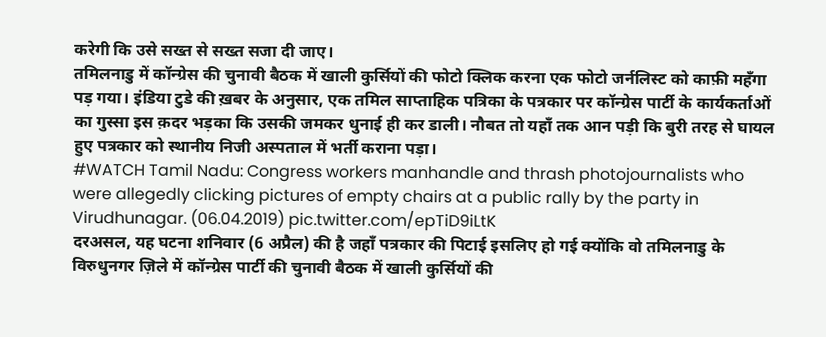करेगी कि उसे सख्त से सख्त सजा दी जाए।
तमिलनाडु में कॉन्ग्रेस की चुनावी बैठक में खाली कुर्सियों की फोटो क्लिक करना एक फोटो जर्नलिस्ट को काफ़ी महँगा पड़ गया। इंडिया टुडे की ख़बर के अनुसार, एक तमिल साप्ताहिक पत्रिका के पत्रकार पर कॉन्ग्रेस पार्टी के कार्यकर्ताओं का गुस्सा इस क़दर भड़का कि उसकी जमकर धुनाई ही कर डाली। नौबत तो यहाँ तक आन पड़ी कि बुरी तरह से घायल हुए पत्रकार को स्थानीय निजी अस्पताल में भर्ती कराना पड़ा।
#WATCH Tamil Nadu: Congress workers manhandle and thrash photojournalists who were allegedly clicking pictures of empty chairs at a public rally by the party in Virudhunagar. (06.04.2019) pic.twitter.com/epTiD9iLtK
दरअसल, यह घटना शनिवार (6 अप्रैल) की है जहाँ पत्रकार की पिटाई इसलिए हो गई क्योंकि वो तमिलनाडु के विरुधुनगर ज़िले में कॉन्ग्रेस पार्टी की चुनावी बैठक में खाली कुर्सियों की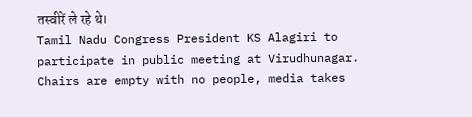तस्वीरें ले रहे थे।
Tamil Nadu Congress President KS Alagiri to participate in public meeting at Virudhunagar. Chairs are empty with no people, media takes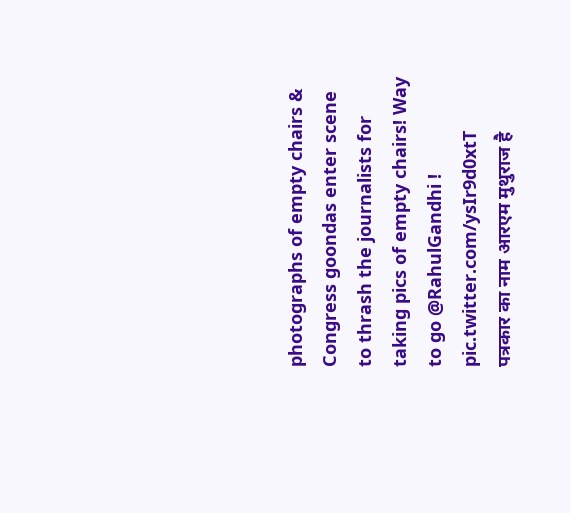photographs of empty chairs & Congress goondas enter scene to thrash the journalists for taking pics of empty chairs! Way to go @RahulGandhi ! pic.twitter.com/ysIr9d0xtT
पत्रकार का नाम आरएम मुथुराज है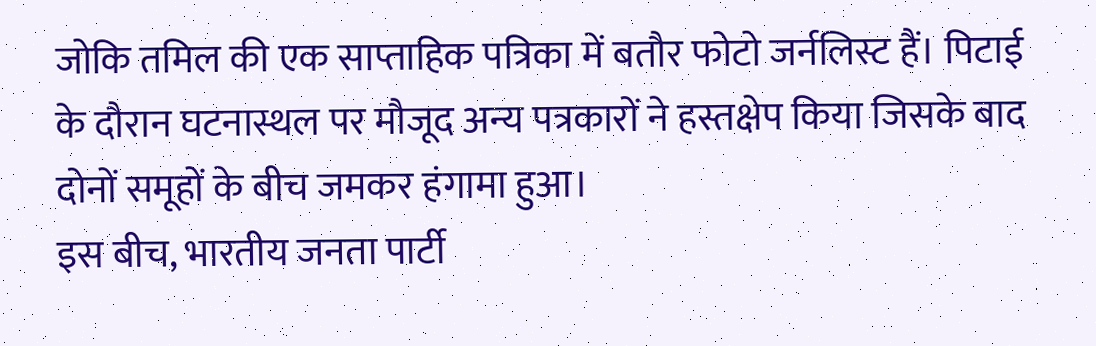जोकि तमिल की एक साप्ताहिक पत्रिका में बतौर फोटो जर्नलिस्ट हैं। पिटाई के दौरान घटनास्थल पर मौजूद अन्य पत्रकारों ने हस्तक्षेप किया जिसके बाद दोनों समूहों के बीच जमकर हंगामा हुआ।
इस बीच, भारतीय जनता पार्टी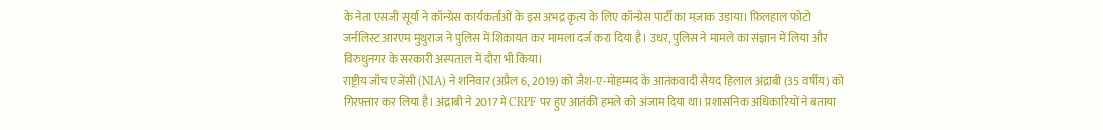के नेता एसजी सूर्या ने कॉन्ग्रेस कार्यकर्ताओं के इस अभद्र कृत्य के लिए कॉन्ग्रेस पार्टी का मज़ाक उड़ाया। फ़िलहाल फोटो जर्नलिस्ट आरएम मुथुराज ने पुलिस में शिक़ायत कर मामला दर्ज करा दिया है। उधर, पुलिस ने मामले का संज्ञान में लिया और विरुधुनगर के सरकारी अस्पताल में दौरा भी किया।
राष्ट्रीय जाँच एजेंसी (NIA) ने शनिवार (अप्रैल 6, 2019) को जैश-ए-मोहम्मद के आतंकवादी सैयद हिलाल अंद्राबी (35 वर्षीय) को गिरफ़्तार कर लिया है। अंद्राबी ने 2017 में CRPF पर हुए आतंकी हमले को अंजाम दिया था। प्रशासनिक अधिकारियों ने बताया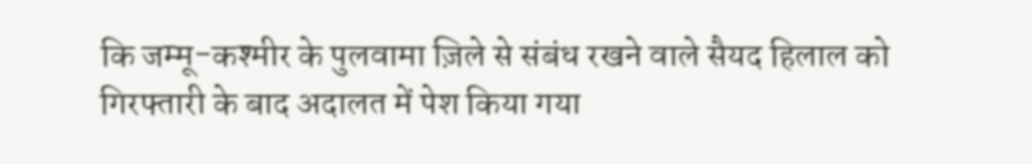कि जम्मू-कश्मीर के पुलवामा ज़िले से संबंध रखने वाले सैयद हिलाल को गिरफ्तारी के बाद अदालत में पेश किया गया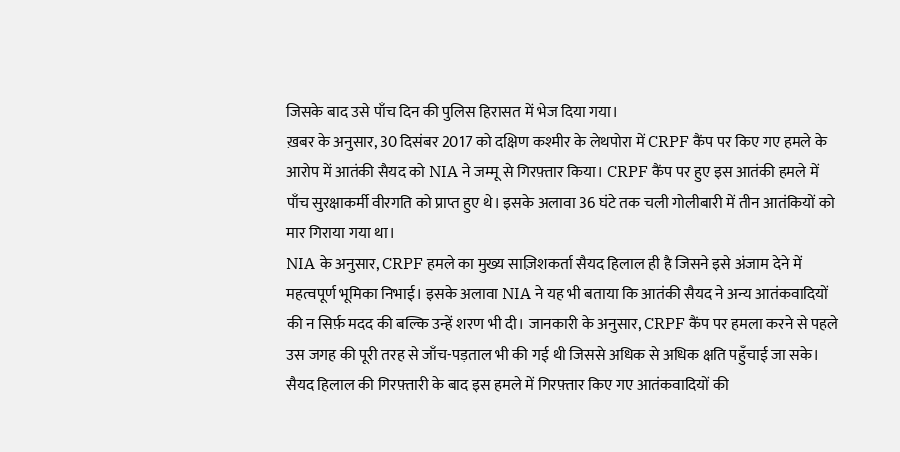जिसके बाद उसे पाँच दिन की पुलिस हिरासत में भेज दिया गया।
ख़बर के अनुसार, 30 दिसंबर 2017 को दक्षिण कश्मीर के लेथपोरा में CRPF कैंप पर किए गए हमले के आरोप में आतंकी सैयद को NIA ने जम्मू से गिरफ़्तार किया। CRPF कैंप पर हुए इस आतंकी हमले में पाँच सुरक्षाकर्मी वीरगति को प्राप्त हुए थे। इसके अलावा 36 घंटे तक चली गोलीबारी में तीन आतंकियों को मार गिराया गया था।
NIA के अनुसार, CRPF हमले का मुख्य साज़िशकर्ता सैयद हिलाल ही है जिसने इसे अंजाम देने में महत्वपूर्ण भूमिका निभाई। इसके अलावा NIA ने यह भी बताया कि आतंकी सैयद ने अन्य आतंकवादियों की न सिर्फ़ मदद की बल्कि उन्हें शरण भी दी। जानकारी के अनुसार, CRPF कैंप पर हमला करने से पहले उस जगह की पूरी तरह से जाँच-पड़ताल भी की गई थी जिससे अधिक से अधिक क्षति पहुँचाई जा सके। सैयद हिलाल की गिरफ़्तारी के बाद इस हमले में गिरफ़्तार किए गए आतंकवादियों की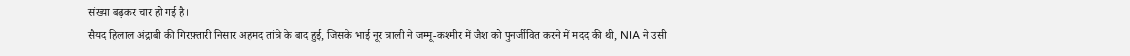संख्या बढ़कर चार हो गई है।
सैयद हिलाल अंद्राबी की गिरफ़्तारी निसार अहमद तांत्रे के बाद हुई, जिसके भाई नूर त्राली ने जम्मू-कश्मीर में जैश को पुनर्जीवित करने में मदद की थी, NIA ने उसी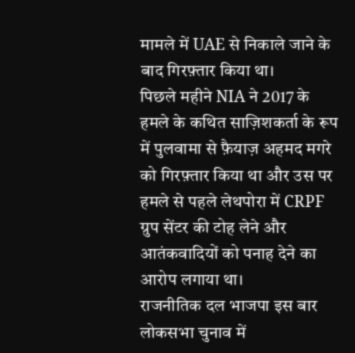मामले में UAE से निकाले जाने के बाद गिरफ़्तार किया था।
पिछले महीने NIA ने 2017 के हमले के कथित साज़िशकर्ता के रूप में पुलवामा से फ़ैयाज़ अहमद मगरे को गिरफ़्तार किया था और उस पर हमले से पहले लेथपोरा में CRPF ग्रुप सेंटर की टोह लेने और आतंकवादियों को पनाह देने का आरोप लगाया था।
राजनीतिक दल भाजपा इस बार लोकसभा चुनाव में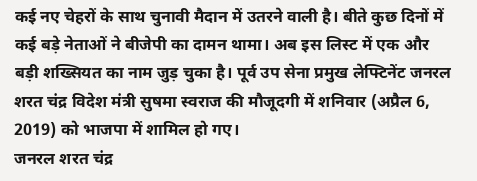कई नए चेहरों के साथ चुनावी मैदान में उतरने वाली है। बीते कुछ दिनों में कई बड़े नेताओं ने बीजेपी का दामन थामा। अब इस लिस्ट में एक और बड़ी शख्सियत का नाम जुड़ चुका है। पूर्व उप सेना प्रमुख लेफ्टिनेंट जनरल शरत चंद्र विदेश मंत्री सुषमा स्वराज की मौजूदगी में शनिवार (अप्रैल 6, 2019) को भाजपा में शामिल हो गए।
जनरल शरत चंद्र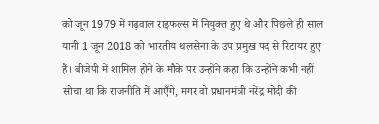को जून 1979 में गढ़वाल राइफल्स में नियुक्त हुए थे और पिछले ही साल यानी 1 जून 2018 को भारतीय थलसेना के उप प्रमुख पद से रिटायर हुए हैं। बीजेपी में शामिल होने के मौके पर उन्होंने कहा कि उन्होंने कभी नहीं सोचा था कि राजनीति में आएँगे, मगर वो प्रधानमंत्री नरेंद्र मोदी की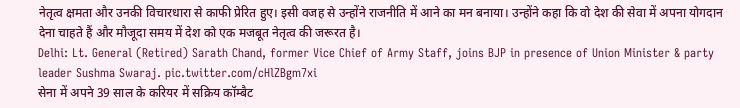नेतृत्व क्षमता और उनकी विचारधारा से काफी प्रेरित हुए। इसी वजह से उन्होंने राजनीति में आने का मन बनाया। उन्होंने कहा कि वो देश की सेवा में अपना योगदान देना चाहते हैं और मौजूदा समय में देश को एक मजबूत नेतृत्व की जरूरत है।
Delhi: Lt. General (Retired) Sarath Chand, former Vice Chief of Army Staff, joins BJP in presence of Union Minister & party leader Sushma Swaraj. pic.twitter.com/cHlZBgm7xi
सेना में अपने 39 साल के करियर में सक्रिय कॉम्बैट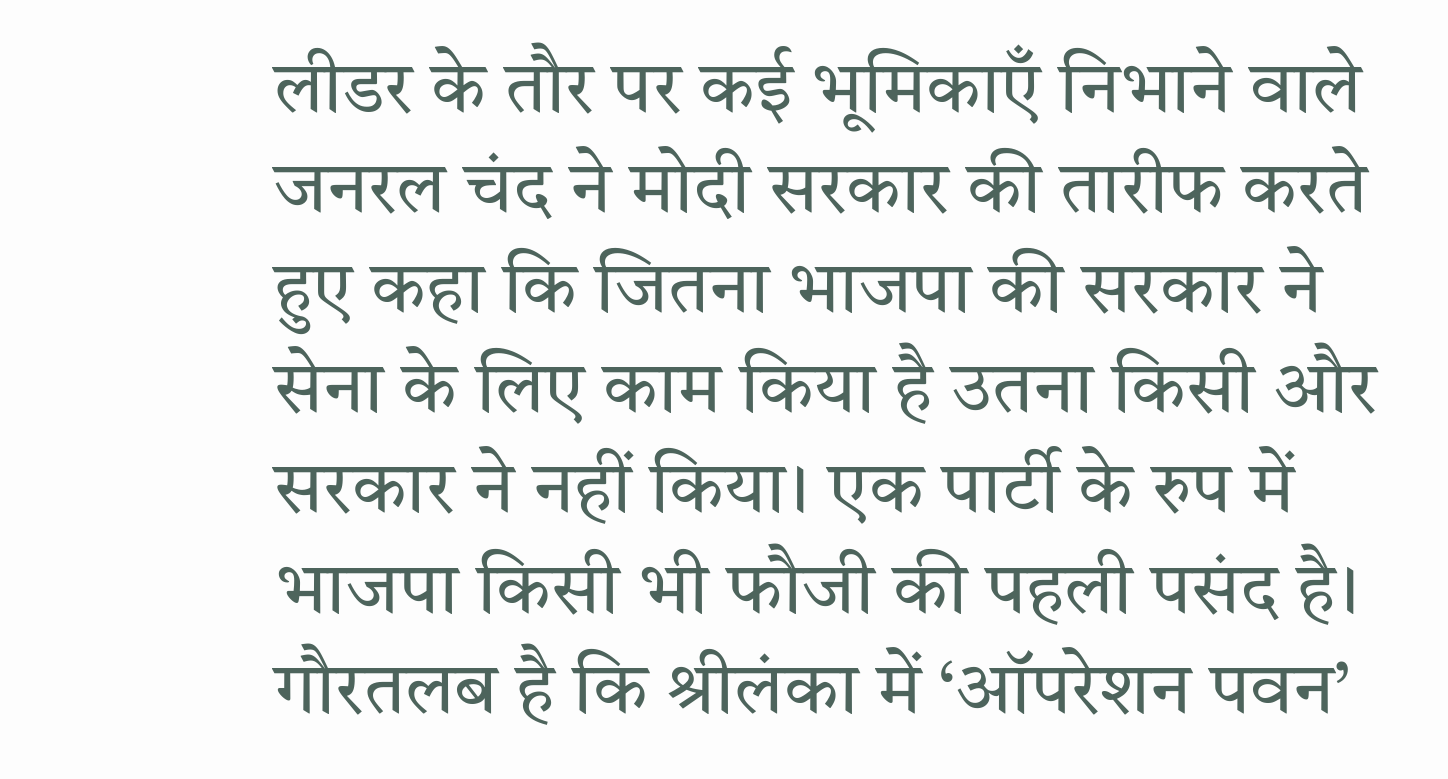लीडर के तौर पर कई भूमिकाएँ निभाने वाले जनरल चंद ने मोदी सरकार की तारीफ करते हुए कहा कि जितना भाजपा की सरकार ने सेना के लिए काम किया है उतना किसी और सरकार ने नहीं किया। एक पार्टी के रुप में भाजपा किसी भी फौजी की पहली पसंद है। गौरतलब है कि श्रीलंका में ‘ऑपरेशन पवन’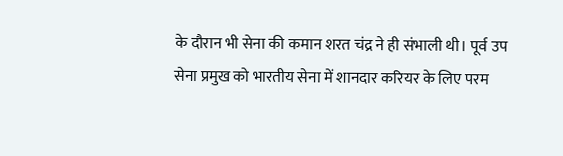के दौरान भी सेना की कमान शरत चंद्र ने ही संभाली थी। पूर्व उप सेना प्रमुख को भारतीय सेना में शानदार करियर के लिए परम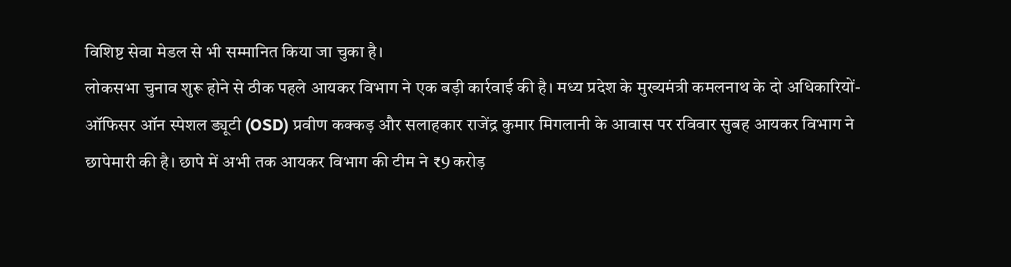विशिष्ट सेवा मेडल से भी सम्मानित किया जा चुका है।
लोकसभा चुनाव शुरू होने से ठीक पहले आयकर विभाग ने एक बड़ी कार्रवाई की है। मध्य प्रदेश के मुख्यमंत्री कमलनाथ के दो अधिकारियों- ऑफिसर ऑन स्पेशल ड्यूटी (OSD) प्रवीण कक्कड़ और सलाहकार राजेंद्र कुमार मिगलानी के आवास पर रविवार सुबह आयकर विभाग ने छापेमारी की है। छापे में अभी तक आयकर विभाग की टीम ने ₹9 करोड़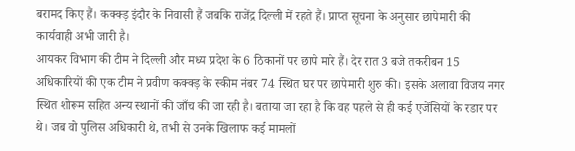बरामद किए हैं। कक्क्ड़ इंदौर के निवासी हैं जबकि राजेंद्र दिल्ली में रहते हैं। प्राप्त सूचना के अनुसार छापेमारी की कार्यवाही अभी जारी है।
आयकर विभाग की टीम ने दिल्ली और मध्य प्रदेश के 6 ठिकानों पर छापे मारे हैं। देर रात 3 बजे तकरीबन 15 अधिकारियों की एक टीम ने प्रवीण कक्क्ड़ के स्कीम नंबर 74 स्थित घर पर छापेमारी शुरु की। इसके अलावा विजय नगर स्थित शोरूम सहित अन्य स्थानों की जाँच की जा रही है। बताया जा रहा है कि वह पहले से ही कई एजेंसियों के रडार पर थे। जब वो पुलिस अधिकारी थे, तभी से उनके खिलाफ कई मामलों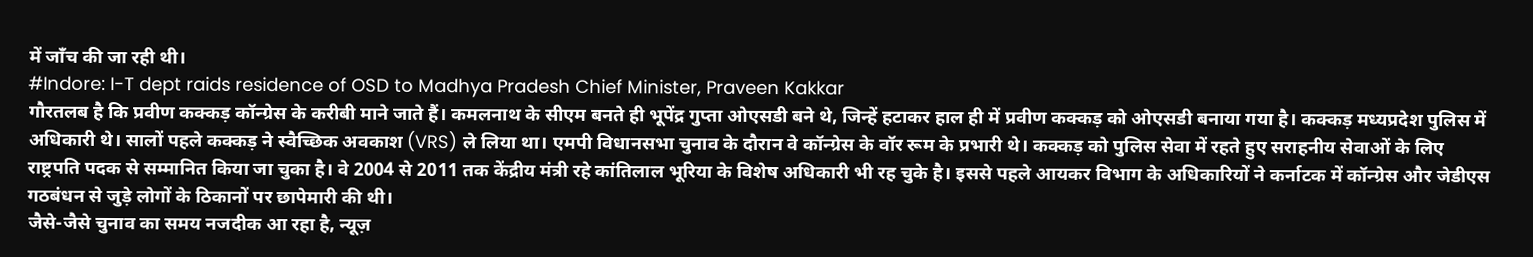में जाँच की जा रही थी।
#Indore: I-T dept raids residence of OSD to Madhya Pradesh Chief Minister, Praveen Kakkar
गौरतलब है कि प्रवीण कक्कड़ कॉन्ग्रेस के करीबी माने जाते हैं। कमलनाथ के सीएम बनते ही भूपेंद्र गुप्ता ओएसडी बने थे, जिन्हें हटाकर हाल ही में प्रवीण कक्कड़ को ओएसडी बनाया गया है। कक्कड़ मध्यप्रदेश पुलिस में अधिकारी थे। सालों पहले कक्कड़ ने स्वैच्छिक अवकाश (VRS) ले लिया था। एमपी विधानसभा चुनाव के दौरान वे कॉन्ग्रेस के वॉर रूम के प्रभारी थे। कक्कड़ को पुलिस सेवा में रहते हुए सराहनीय सेवाओं के लिए राष्ट्रपति पदक से सम्मानित किया जा चुका है। वे 2004 से 2011 तक केंद्रीय मंत्री रहे कांतिलाल भूरिया के विशेष अधिकारी भी रह चुके है। इससे पहले आयकर विभाग के अधिकारियों ने कर्नाटक में कॉन्ग्रेस और जेडीएस गठबंधन से जुड़े लोगों के ठिकानों पर छापेमारी की थी।
जैसे-जैसे चुनाव का समय नजदीक आ रहा है, न्यूज़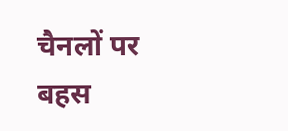चैनलों पर बहस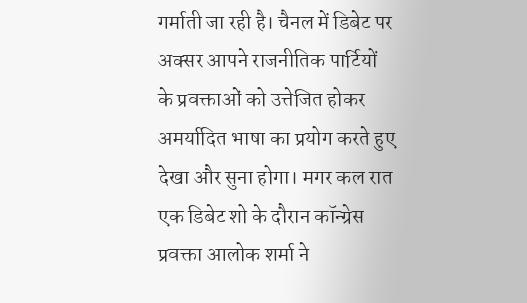गर्माती जा रही है। चैनल में डिबेट पर अक्सर आपने राजनीतिक पार्टियों के प्रवक्ताओं को उत्तेजित होकर अमर्यादित भाषा का प्रयोग करते हुए देखा और सुना होगा। मगर कल रात एक डिबेट शो के दौरान कॉन्ग्रेस प्रवक्ता आलोक शर्मा ने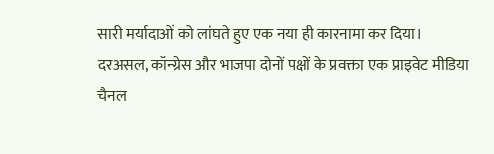सारी मर्यादाओं को लांघते हुए एक नया ही कारनामा कर दिया।
दरअसल, कॉन्ग्रेस और भाजपा दोनों पक्षों के प्रवक्ता एक प्राइवेट मीडिया चैनल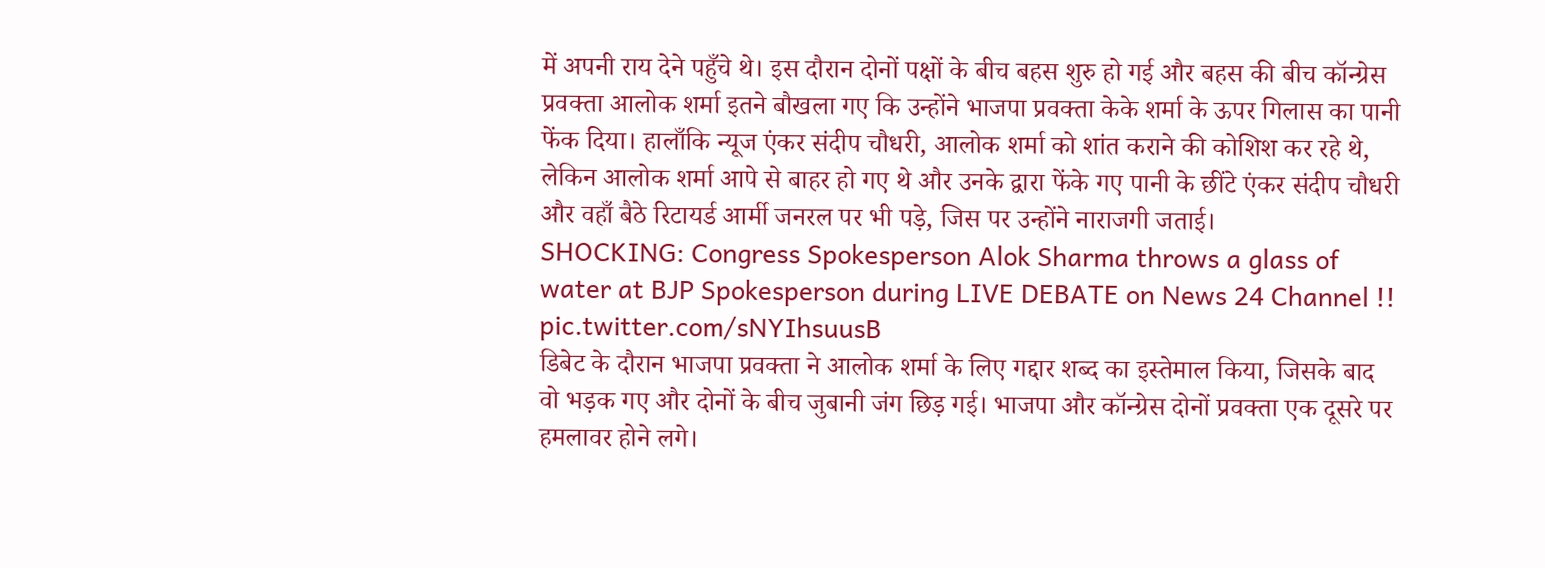में अपनी राय देने पहुँचे थे। इस दौरान दोनों पक्षों के बीच बहस शुरु हो गई और बहस की बीच कॉन्ग्रेस प्रवक्ता आलोक शर्मा इतने बौखला गए कि उन्होंने भाजपा प्रवक्ता केके शर्मा के ऊपर गिलास का पानी फेंक दिया। हालाँकि न्यूज एंकर संदीप चौधरी, आलोक शर्मा को शांत कराने की कोशिश कर रहे थे, लेकिन आलोक शर्मा आपे से बाहर हो गए थे और उनके द्वारा फेंके गए पानी के छींटे एंकर संदीप चौधरी और वहाँ बैठे रिटायर्ड आर्मी जनरल पर भी पड़े, जिस पर उन्होंने नाराजगी जताई।
SHOCKING: Congress Spokesperson Alok Sharma throws a glass of water at BJP Spokesperson during LIVE DEBATE on News 24 Channel !! pic.twitter.com/sNYIhsuusB
डिबेट के दौरान भाजपा प्रवक्ता ने आलोक शर्मा के लिए गद्दार शब्द का इस्तेमाल किया, जिसके बाद वो भड़क गए और दोनों के बीच जुबानी जंग छिड़ गई। भाजपा और कॉन्ग्रेस दोनों प्रवक्ता एक दूसरे पर हमलावर होने लगे।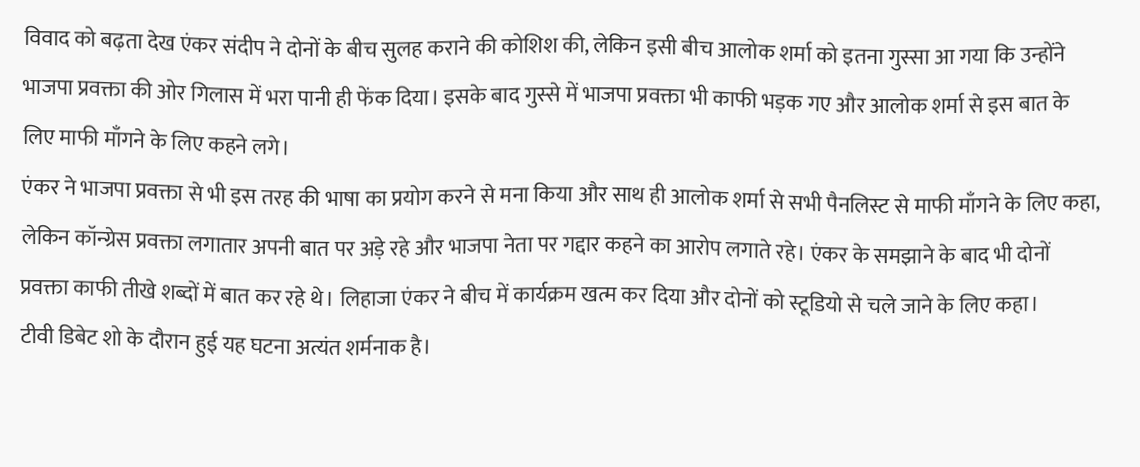विवाद को बढ़ता देख एंकर संदीप ने दोनों के बीच सुलह कराने की कोशिश की, लेकिन इसी बीच आलोक शर्मा को इतना गुस्सा आ गया कि उन्होंने भाजपा प्रवक्ता की ओर गिलास में भरा पानी ही फेंक दिया। इसके बाद गुस्से में भाजपा प्रवक्ता भी काफी भड़क गए और आलोक शर्मा से इस बात के लिए माफी माँगने के लिए कहने लगे।
एंकर ने भाजपा प्रवक्ता से भी इस तरह की भाषा का प्रयोग करने से मना किया और साथ ही आलोक शर्मा से सभी पैनलिस्ट से माफी माँगने के लिए कहा, लेकिन कॉन्ग्रेस प्रवक्ता लगातार अपनी बात पर अड़े रहे और भाजपा नेता पर गद्दार कहने का आरोप लगाते रहे। एंकर के समझाने के बाद भी दोनों प्रवक्ता काफी तीखे शब्दों में बात कर रहे थे। लिहाजा एंकर ने बीच में कार्यक्रम खत्म कर दिया और दोनों को स्टूडियो से चले जाने के लिए कहा।
टीवी डिबेट शो के दौरान हुई यह घटना अत्यंत शर्मनाक है।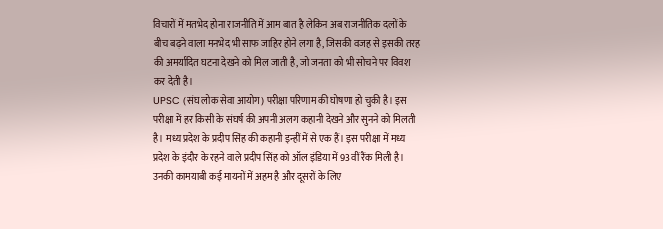विचारों में मतभेद होना राजनीति में आम बात है लेकिन अब राजनीतिक दलों के बीच बढ़ने वाला मनभेद भी साफ जाहिर होने लगा है, जिसकी वजह से इसकी तरह की अमर्यादित घटना देखने को मिल जाती है, जो जनता को भी सोचने पर विवश कर देती है।
UPSC (संघ लोक सेवा आयोग) परीक्षा परिणाम की घोषणा हो चुकी है। इस परीक्षा में हर किसी के संघर्ष की अपनी अलग कहानी देखने और सुनने को मिलती है। मध्य प्रदेश के प्रदीप सिंह की कहानी इन्हीं में से एक हैं। इस परीक्षा में मध्य प्रदेश के इंदौर के रहने वाले प्रदीप सिंह को ऑल इंडिया में 93वीं रैंक मिली है। उनकी कामयाबी कई मायनों में अहम है और दूसरों के लिए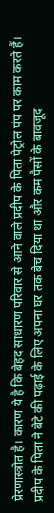प्रेरणास्त्रोत है। कारण ये है कि बेहद साधारण परिवार से आने वाले प्रदीप के पिता पेट्रोल पंप पर काम करते हैं।
प्रदीप के पिता ने बेटे की पढ़ाई के लिए अपना घर तक बेच दिया था और कम पैसों के बावजूद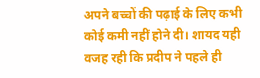अपने बच्चों की पढ़ाई के लिए कभी कोई कमी नहीं होने दी। शायद यही वजह रही कि प्रदीप ने पहले ही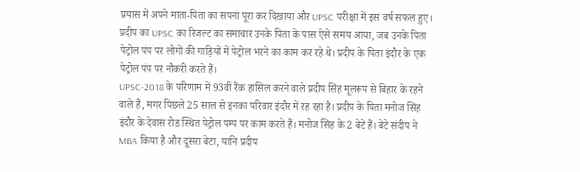प्रयास में अपने माता-पिता का सपना पूरा कर दिखाया और UPSC परीक्षा में इस वर्ष सफल हुए।
प्रदीप का UPSC का रिजल्ट का समाचार उनके पिता के पास ऐसे समय आया, जब उनके पिता पेट्रोल पंप पर लोगों की गाड़ियों में पेट्रोल भरने का काम कर रहे थे। प्रदीप के पिता इंदौर के एक पेट्रोल पंप पर नौकरी करते हैं।
UPSC-2018 के परिणाम में 93वीं रैंक हासिल करने वाले प्रदीप सिंह मूलरूप से बिहार के रहने वाले हैं, मगर पिछले 25 साल से इनका परिवार इंदौर में रह रहा है। प्रदीप के पिता मनोज सिंह इंदौर के देवास रोड स्थित पेट्रोल पम्प पर काम करते हैं। मनोज सिंह के 2 बेटे हैं। बेटे संदीप ने MBA किया है और दूसरा बेटा, यानि प्रदीप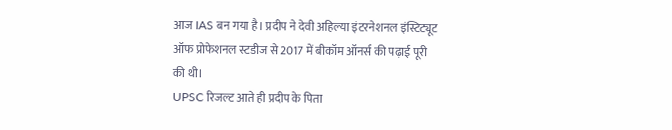आज IAS बन गया है। प्रदीप ने देवी अहिल्या इंटरनेशनल इंस्टिट्यूट ऑफ प्रोफेशनल स्टडीज से 2017 में बीकॉम ऑनर्स की पढ़ाई पूरी की थी।
UPSC रिजल्ट आते ही प्रदीप के पिता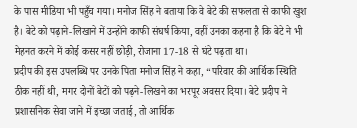के पास मीडिया भी पहुँच गया। मनोज सिंह ने बताया कि वे बेटे की सफलता से काफी खुश है। बेटे को पढ़ाने-लिखाने में उन्होंने काफी संघर्ष किया, वहीं उनका कहना है कि बेटे ने भी मेहनत करने में कोई कसर नहीं छोड़ी, रोजाना 17-18 से घंटे पढ़ता था।
प्रदीप की इस उपलब्धि पर उनके पिता मनोज सिंह ने कहा, “परिवार की आर्थिक स्थिति ठीक नहीं थी, मगर दोनों बेटों को पढ़ने-लिखने का भरपूर अवसर दिया। बेटे प्रदीप ने प्रशासनिक सेवा जाने में इच्छा जताई, तो आर्थिक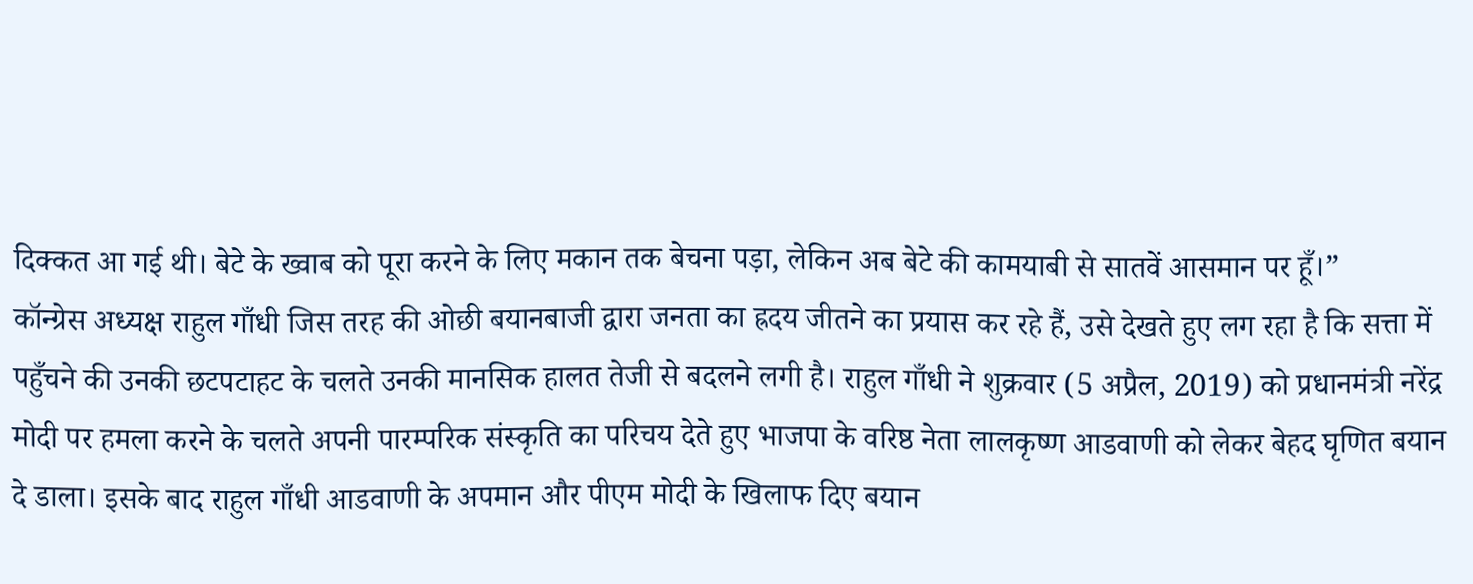दिक्कत आ गई थी। बेटे के ख्वाब को पूरा करने के लिए मकान तक बेचना पड़ा, लेकिन अब बेटे की कामयाबी से सातवें आसमान पर हूँ।”
कॉन्ग्रेस अध्यक्ष राहुल गाँधी जिस तरह की ओछी बयानबाजी द्वारा जनता का ह्रदय जीतने का प्रयास कर रहे हैं, उसे देखते हुए लग रहा है कि सत्ता में पहुँचने की उनकी छटपटाहट के चलते उनकी मानसिक हालत तेजी से बदलने लगी है। राहुल गाँधी ने शुक्रवार (5 अप्रैल, 2019) को प्रधानमंत्री नरेंद्र मोदी पर हमला करने के चलते अपनी पारम्परिक संस्कृति का परिचय देते हुए भाजपा के वरिष्ठ नेता लालकृष्ण आडवाणी को लेकर बेहद घृणित बयान दे डाला। इसके बाद राहुल गाँधी आडवाणी के अपमान और पीएम मोदी के खिलाफ दिए बयान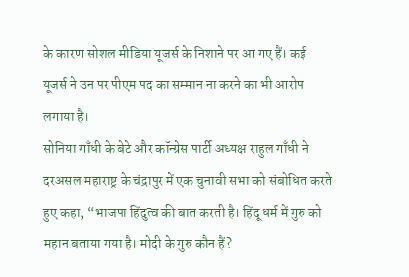के कारण सोशल मीडिया यूजर्स के निशाने पर आ गए हैं। कई यूजर्स ने उन पर पीएम पद का सम्मान ना करने का भी आरोप लगाया है।
सोनिया गाँधी के बेटे और कॉन्ग्रेस पार्टी अध्यक्ष राहुल गाँधी ने दरअसल महाराष्ट्र के चंद्रापुर में एक चुनावी सभा को संबोधित करते हुए कहा, “भाजपा हिंदुत्व की बात करती है। हिंदू धर्म में गुरु को महान बताया गया है। मोदी के गुरु कौन हैं?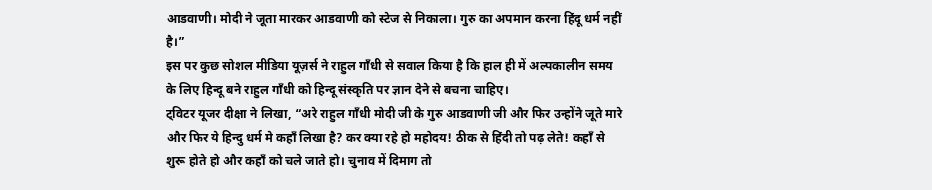आडवाणी। मोदी ने जूता मारकर आडवाणी को स्टेज से निकाला। गुरु का अपमान करना हिंदू धर्म नहीं है।”
इस पर कुछ सोशल मीडिया यूज़र्स ने राहुल गाँधी से सवाल किया है कि हाल ही में अल्पकालीन समय के लिए हिन्दू बने राहुल गाँधी को हिन्दू संस्कृति पर ज्ञान देने से बचना चाहिए।
ट्विटर यूजर दीक्षा ने लिखा, “अरे राहुल गाँधी मोदी जी के गुरु आडवाणी जी और फिर उन्होंने जूते मारे और फिर ये हिन्दु धर्म मे कहाँ लिखा है? कर क्या रहे हो महोदय! ठीक से हिंदी तो पढ़ लेते! कहाँ से शुरू होते हो और कहाँ को चले जाते हो। चुनाव में दिमाग तो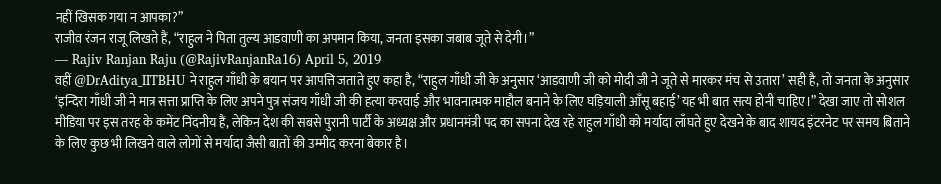नहीं खिसक गया न आपका?”
राजीव रंजन राजू लिखते हैं, “राहुल ने पिता तुल्य आडवाणी का अपमान किया, जनता इसका जबाब जूते से देगी।”
— Rajiv Ranjan Raju (@RajivRanjanRa16) April 5, 2019
वहीं @DrAditya_IITBHU ने राहुल गाँधी के बयान पर आपत्ति जताते हुए कहा है, “राहुल गाँधी जी के अनुसार ‘आडवाणी जी को मोदी जी ने जूते से मारकर मंच से उतारा’ सही है, तो जनता के अनुसार ‘इन्दिरा गाँधी जी ने मात्र सत्ता प्राप्ति के लिए अपने पुत्र संजय गाँधी जी की हत्या करवाई और भावनात्मक माहौल बनाने के लिए घड़ियाली आँसू बहाई’ यह भी बात सत्य होनी चाहिए।” देखा जाए तो सोशल मीडिया पर इस तरह के कमेंट निंदनीय हैं, लेकिन देश की सबसे पुरानी पार्टी के अध्यक्ष और प्रधानमंत्री पद का सपना देख रहे राहुल गाँधी को मर्यादा लाँघते हुए देखने के बाद शायद इंटरनेट पर समय बिताने के लिए कुछ भी लिखने वाले लोगों से मर्यादा जैसी बातों की उम्मीद करना बेकार है।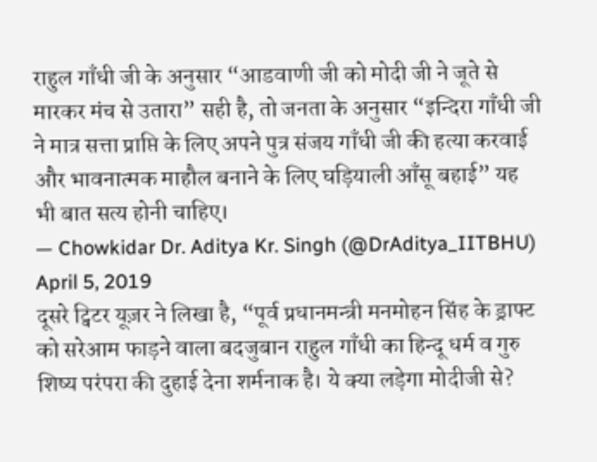राहुल गाँधी जी के अनुसार “आडवाणी जी को मोदी जी ने जूते से मारकर मंच से उतारा” सही है, तो जनता के अनुसार “इन्दिरा गाँधी जी ने मात्र सत्ता प्राप्ति के लिए अपने पुत्र संजय गाँधी जी की हत्या करवाई और भावनात्मक माहौल बनाने के लिए घड़ियाली आँसू बहाई” यह भी बात सत्य होनी चाहिए।
— Chowkidar Dr. Aditya Kr. Singh (@DrAditya_IITBHU) April 5, 2019
दूसरे ट्विटर यूज़र ने लिखा है, “पूर्व प्रधानमन्त्री मनमोहन सिंह के ड्राफ्ट को सरेआम फाड़ने वाला बदजुबान राहुल गाँधी का हिन्दू धर्म व गुरु शिष्य परंपरा की दुहाई देना शर्मनाक है। ये क्या लड़ेगा मोदीजी से?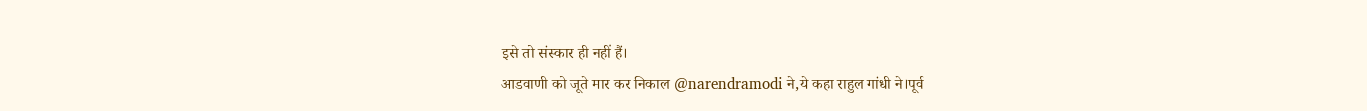इसे तो संस्कार ही नहीं हैं।
आडवाणी को जूते मार कर निकाल @narendramodi ने,ये कहा राहुल गांधी ने।पूर्व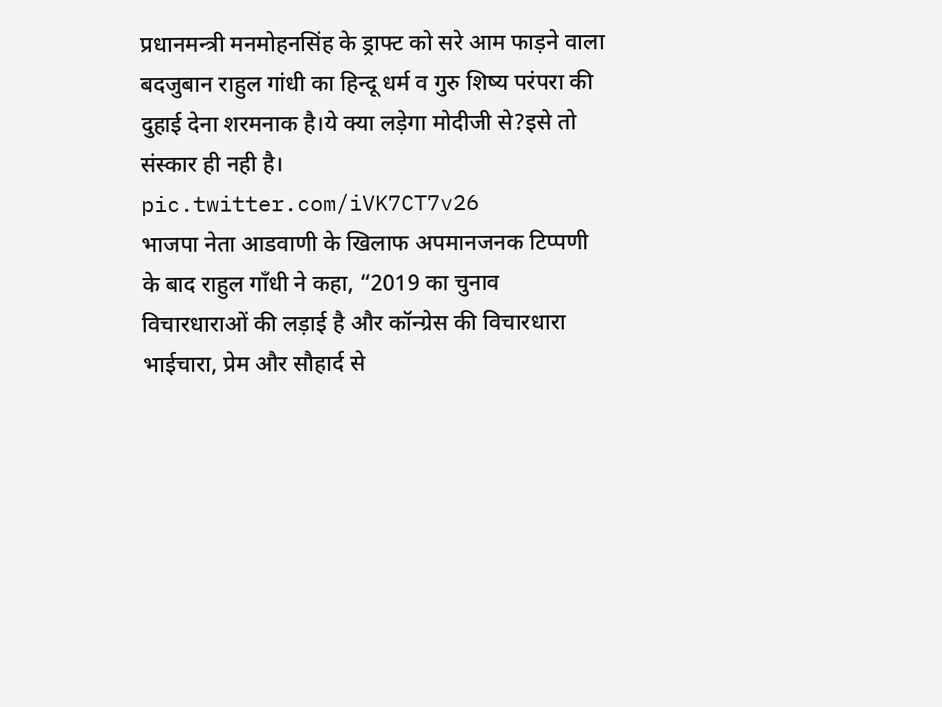प्रधानमन्त्री मनमोहनसिंह के ड्राफ्ट को सरे आम फाड़ने वाला बदजुबान राहुल गांधी का हिन्दू धर्म व गुरु शिष्य परंपरा की दुहाई देना शरमनाक है।ये क्या लड़ेगा मोदीजी से?इसे तो संस्कार ही नही है। pic.twitter.com/iVK7CT7v26
भाजपा नेता आडवाणी के खिलाफ अपमानजनक टिप्पणी के बाद राहुल गाँधी ने कहा, “2019 का चुनाव विचारधाराओं की लड़ाई है और कॉन्ग्रेस की विचारधारा भाईचारा, प्रेम और सौहार्द से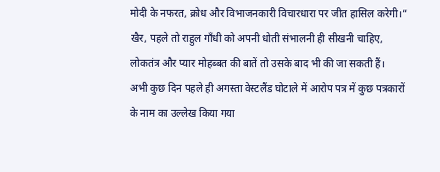मोदी के नफरत, क्रोध और विभाजनकारी विचारधारा पर जीत हासिल करेगी।”
खैर, पहले तो राहुल गाँधी को अपनी धोती संभालनी ही सीखनी चाहिए, लोकतंत्र और प्यार मोहब्बत की बातें तो उसके बाद भी की जा सकती हैं।
अभी कुछ दिन पहले ही अगस्ता वेस्टलैंड घोटाले में आरोप पत्र में कुछ पत्रकारों के नाम का उल्लेख किया गया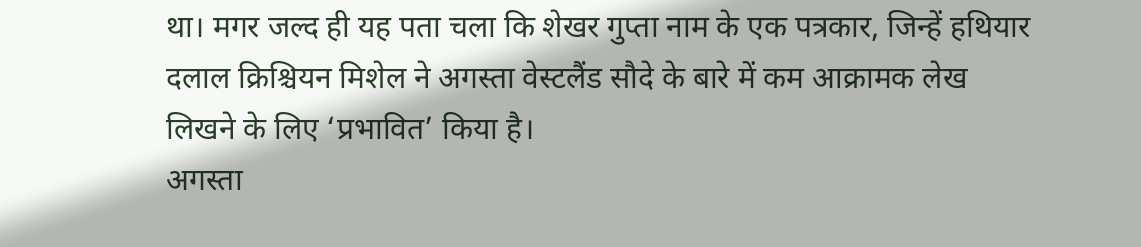था। मगर जल्द ही यह पता चला कि शेखर गुप्ता नाम के एक पत्रकार, जिन्हें हथियार दलाल क्रिश्चियन मिशेल ने अगस्ता वेस्टलैंड सौदे के बारे में कम आक्रामक लेख लिखने के लिए ‘प्रभावित’ किया है।
अगस्ता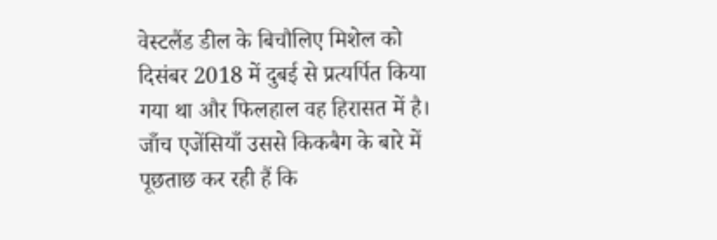वेस्टलैंड डील के बिचौलिए मिशेल को दिसंबर 2018 में दुबई से प्रत्यर्पित किया गया था और फिलहाल वह हिरासत में है। जाँच एजेंसियाँ उससे किकबैग के बारे में पूछताछ कर रही हैं कि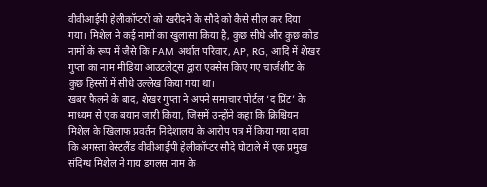वीवीआईपी हेलीकॉप्टरों को खरीदने के सौदे को कैसे सील कर दिया गया। मिशेल ने कई नामों का खुलासा किया है, कुछ सीधे और कुछ कोड नामों के रूप में जैसे कि FAM अर्थात परिवार, AP, RG, आदि में शेखर गुप्ता का नाम मीडिया आउटलेट्स द्वारा एक्सेस किए गए चार्जशीट के कुछ हिस्सों में सीधे उल्लेख किया गया था।
खबर फैलने के बाद, शेखर गुप्ता ने अपने समाचार पोर्टल ‘द प्रिंट’ के माध्यम से एक बयान जारी किया, जिसमें उन्होंने कहा कि क्रिश्चियन मिशेल के खिलाफ प्रवर्तन निदेशालय के आरोप पत्र में किया गया दावा कि अगस्ता वेस्टलैंड वीवीआईपी हेलीकॉप्टर सौदे घोटाले में एक प्रमुख संदिग्ध मिशेल ने गाय डगलस नाम के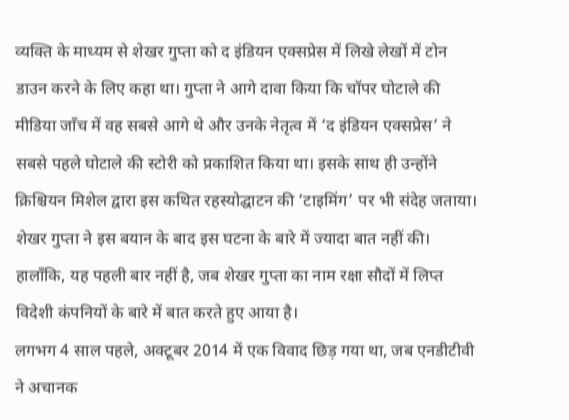व्यक्ति के माध्यम से शेखर गुप्ता को द इंडियन एक्सप्रेस में लिखे लेखों में टोन डाउन करने के लिए कहा था। गुप्ता ने आगे दावा किया कि चॉपर घोटाले की मीडिया जाँच में वह सबसे आगे थे और उनके नेतृत्व में ‘द इंडियन एक्सप्रेस’ ने सबसे पहले घोटाले की स्टोरी को प्रकाशित किया था। इसके साथ ही उन्होंने क्रिश्चियन मिशेल द्वारा इस कथित रहस्योद्घाटन की ‘टाइमिंग’ पर भी संदेह जताया।
शेखर गुप्ता ने इस बयान के बाद इस घटना के बारे में ज्यादा बात नहीं की। हालाँकि, यह पहली बार नहीं है, जब शेखर गुप्ता का नाम रक्षा सौदों में लिप्त विदेशी कंपनियों के बारे में बात करते हुए आया है।
लगभग 4 साल पहले, अक्टूबर 2014 में एक विवाद छिड़ गया था, जब एनडीटीवी ने अचानक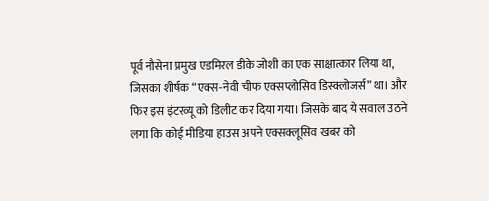पूर्व नौसेना प्रमुख एडमिरल डीके जोशी का एक साक्षात्कार लिया था, जिसका शीर्षक “एक्स-नेवी चीफ एक्सप्लोसिव डिस्क्लोजर्स” था। और फिर इस इंटरव्यू को डिलीट कर दिया गया। जिसके बाद ये सवाल उठने लगा कि कोई मीडिया हाउस अपने एक्सक्लूसिव खबर को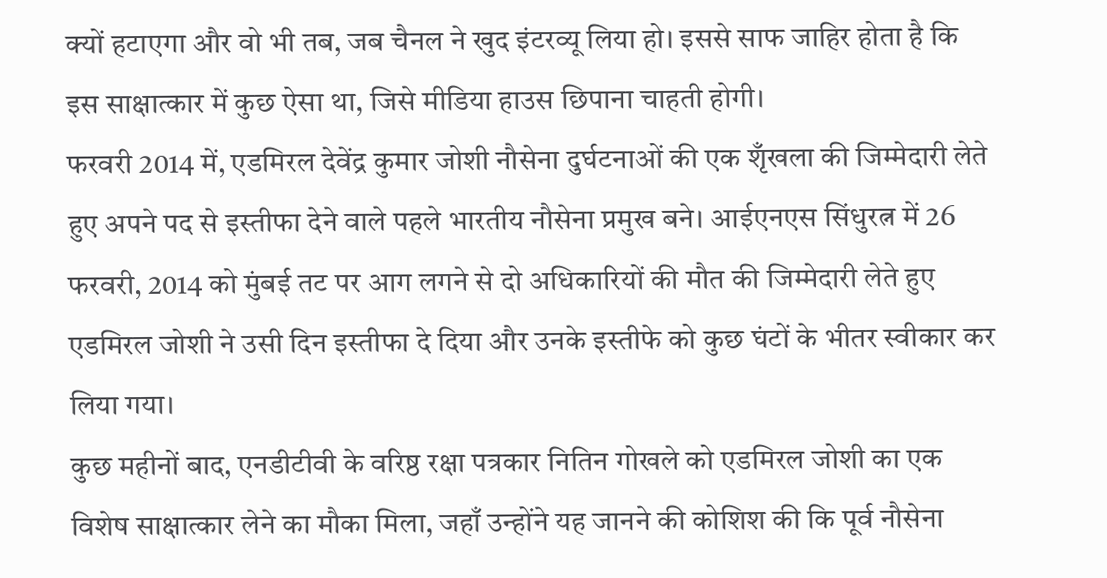क्यों हटाएगा और वो भी तब, जब चैनल ने खुद इंटरव्यू लिया हो। इससे साफ जाहिर होता है कि इस साक्षात्कार में कुछ ऐसा था, जिसे मीडिया हाउस छिपाना चाहती होगी।
फरवरी 2014 में, एडमिरल देवेंद्र कुमार जोशी नौसेना दुर्घटनाओं की एक शृँखला की जिम्मेदारी लेते हुए अपने पद से इस्तीफा देने वाले पहले भारतीय नौसेना प्रमुख बने। आईएनएस सिंधुरत्न में 26 फरवरी, 2014 को मुंबई तट पर आग लगने से दो अधिकारियों की मौत की जिम्मेदारी लेते हुए एडमिरल जोशी ने उसी दिन इस्तीफा दे दिया और उनके इस्तीफे को कुछ घंटों के भीतर स्वीकार कर लिया गया।
कुछ महीनों बाद, एनडीटीवी के वरिष्ठ रक्षा पत्रकार नितिन गोखले को एडमिरल जोशी का एक विशेष साक्षात्कार लेने का मौका मिला, जहाँ उन्होंने यह जानने की कोशिश की कि पूर्व नौसेना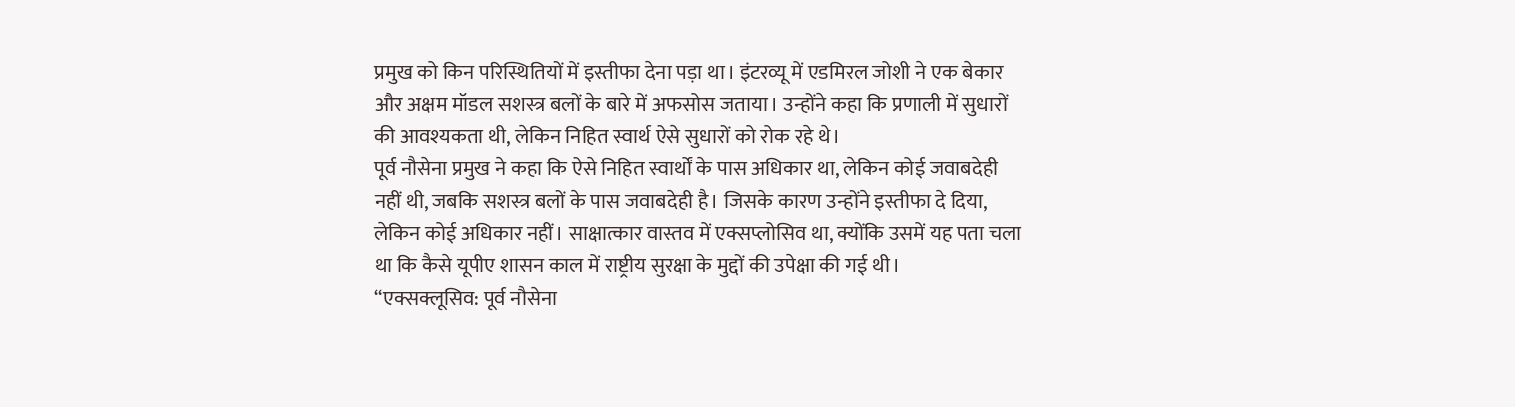प्रमुख को किन परिस्थितियों में इस्तीफा देना पड़ा था। इंटरव्यू में एडमिरल जोशी ने एक बेकार और अक्षम मॉडल सशस्त्र बलों के बारे में अफसोस जताया। उन्होंने कहा कि प्रणाली में सुधारों की आवश्यकता थी, लेकिन निहित स्वार्थ ऐसे सुधारों को रोक रहे थे।
पूर्व नौसेना प्रमुख ने कहा कि ऐसे निहित स्वार्थों के पास अधिकार था, लेकिन कोई जवाबदेही नहीं थी, जबकि सशस्त्र बलों के पास जवाबदेही है। जिसके कारण उन्होंने इस्तीफा दे दिया, लेकिन कोई अधिकार नहीं। साक्षात्कार वास्तव में एक्सप्लोसिव था, क्योंकि उसमें यह पता चला था कि कैसे यूपीए शासन काल में राष्ट्रीय सुरक्षा के मुद्दों की उपेक्षा की गई थी।
“एक्सक्लूसिव: पूर्व नौसेना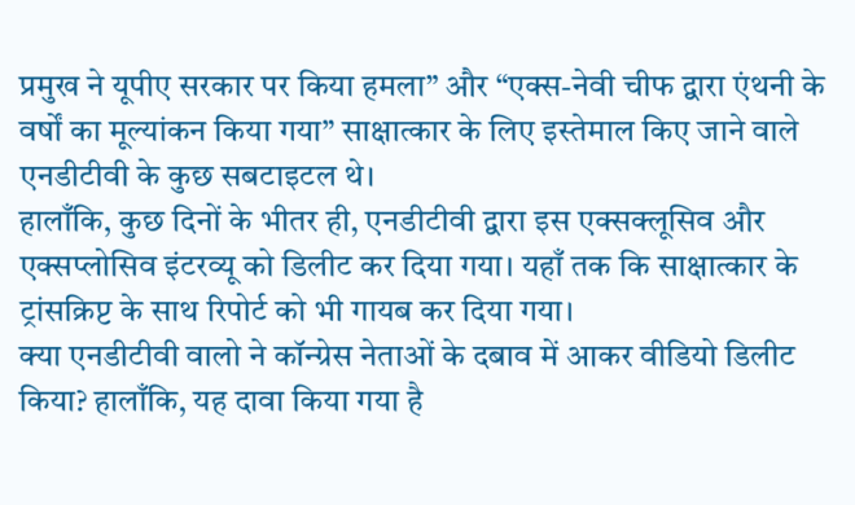प्रमुख ने यूपीए सरकार पर किया हमला” और “एक्स-नेवी चीफ द्वारा एंथनी के वर्षों का मूल्यांकन किया गया” साक्षात्कार के लिए इस्तेमाल किए जाने वाले एनडीटीवी के कुछ सबटाइटल थे।
हालाँकि, कुछ दिनों के भीतर ही, एनडीटीवी द्वारा इस एक्सक्लूसिव और एक्सप्लोसिव इंटरव्यू को डिलीट कर दिया गया। यहाँ तक कि साक्षात्कार के ट्रांसक्रिप्ट के साथ रिपोर्ट को भी गायब कर दिया गया।
क्या एनडीटीवी वालो ने कॉन्ग्रेस नेताओं के दबाव में आकर वीडियो डिलीट किया? हालाँकि, यह दावा किया गया है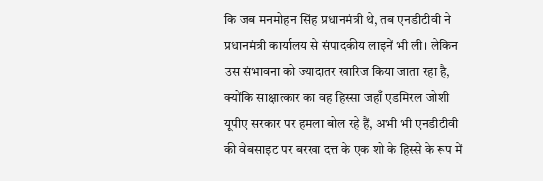कि जब मनमोहन सिंह प्रधानमंत्री थे, तब एनडीटीवी ने प्रधानमंत्री कार्यालय से संपादकीय लाइनें भी ली। लेकिन उस संभावना को ज्यादातर खारिज किया जाता रहा है, क्योंकि साक्षात्कार का वह हिस्सा जहाँ एडमिरल जोशी यूपीए सरकार पर हमला बोल रहे हैं, अभी भी एनडीटीवी की वेबसाइट पर बरखा दत्त के एक शो के हिस्से के रूप में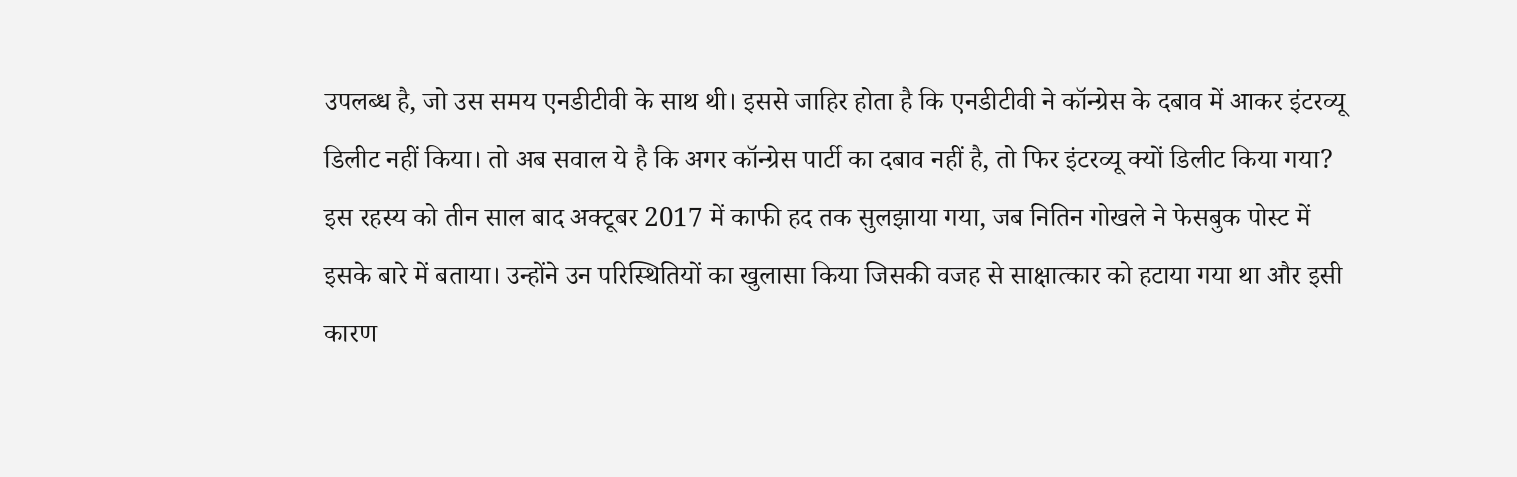उपलब्ध है, जो उस समय एनडीटीवी के साथ थी। इससे जाहिर होता है कि एनडीटीवी ने कॉन्ग्रेस के दबाव में आकर इंटरव्यू डिलीट नहीं किया। तो अब सवाल ये है कि अगर कॉन्ग्रेस पार्टी का दबाव नहीं है, तो फिर इंटरव्यू क्यों डिलीट किया गया?
इस रहस्य को तीन साल बाद अक्टूबर 2017 में काफी हद तक सुलझाया गया, जब नितिन गोखले ने फेसबुक पोस्ट में इसके बारे में बताया। उन्होंने उन परिस्थितियों का खुलासा किया जिसकी वजह से साक्षात्कार को हटाया गया था और इसी कारण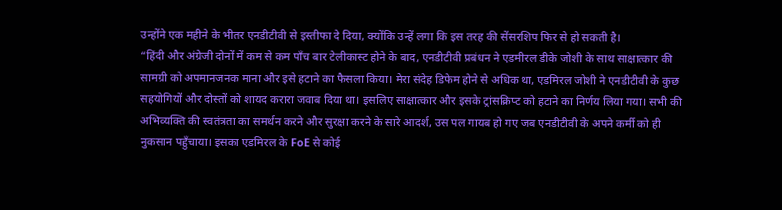उन्होंने एक महीने के भीतर एनडीटीवी से इस्तीफा दे दिया, क्योंकि उन्हें लगा कि इस तरह की सेंसरशिप फिर से हो सकती है।
“हिंदी और अंग्रेजी दोनों में कम से कम पाँच बार टेलीकास्ट होने के बाद, एनडीटीवी प्रबंधन ने एडमीरल डीके जोशी के साथ साक्षात्कार की सामग्री को अपमानजनक माना और इसे हटाने का फैसला किया। मेरा संदेह डिफेम होने से अधिक था, एडमिरल जोशी ने एनडीटीवी के कुछ सहयोगियों और दोस्तों को शायद करारा जवाब दिया था। इसलिए साक्षात्कार और इसके ट्रांसक्रिप्ट को हटाने का निर्णय लिया गया। सभी की अभिव्यक्ति की स्वतंत्रता का समर्थन करने और सुरक्षा करने के सारे आदर्श, उस पल गायब हो गए जब एनडीटीवी के अपने कर्मी को ही नुकसान पहुँचाया। इसका एडमिरल के FoE से कोई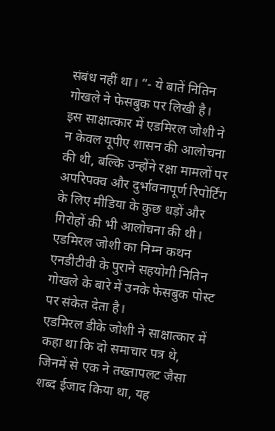संबंध नहीं था। ”- ये बातें नितिन गोखले ने फेसबुक पर लिखी है।
इस साक्षात्कार में एडमिरल जोशी ने न केवल यूपीए शासन की आलोचना की थी, बल्कि उन्होंने रक्षा मामलों पर अपरिपक्व और दुर्भावनापूर्ण रिपोर्टिंग के लिए मीडिया के कुछ धड़ों और गिरोहों की भी आलोचना की थी। एडमिरल जोशी का निम्न कथन एनडीटीवी के पुराने सहयोगी नितिन गोखले के बारे में उनके फेसबुक पोस्ट पर संकेत देता है।
एडमिरल डीके जोशी ने साक्षात्कार में कहा था कि दो समाचार पत्र थे, जिनमें से एक ने तख्तापलट जैसा शब्द ईजाद किया था, यह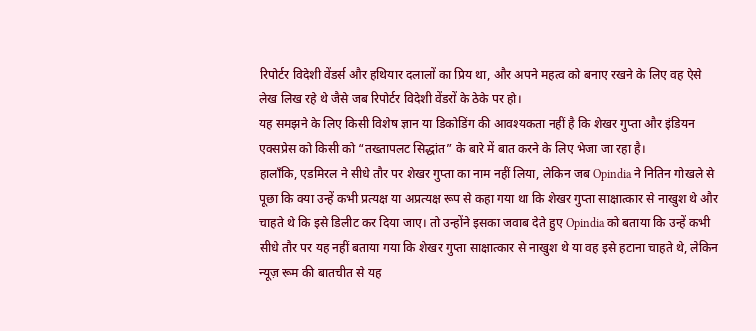रिपोर्टर विदेशी वेंडर्स और हथियार दलालों का प्रिय था, और अपने महत्व को बनाए रखने के लिए वह ऐसे लेख लिख रहे थे जैसे जब रिपोर्टर विदेशी वेंडरों के ठेके पर हो।
यह समझने के लिए किसी विशेष ज्ञान या डिकोडिंग की आवश्यकता नहीं है कि शेखर गुप्ता और इंडियन एक्सप्रेस को किसी को “तख्तापलट सिद्धांत” के बारे में बात करने के लिए भेजा जा रहा है।
हालाँकि, एडमिरल ने सीधे तौर पर शेखर गुप्ता का नाम नहीं लिया, लेकिन जब Opindia ने नितिन गोखले से पूछा कि क्या उन्हें कभी प्रत्यक्ष या अप्रत्यक्ष रूप से कहा गया था कि शेखर गुप्ता साक्षात्कार से नाखुश थे और चाहते थे कि इसे डिलीट कर दिया जाए। तो उन्होंने इसका जवाब देते हुए Opindia को बताया कि उन्हें कभी सीधे तौर पर यह नहीं बताया गया कि शेखर गुप्ता साक्षात्कार से नाखुश थे या वह इसे हटाना चाहते थे, लेकिन न्यूज़ रूम की बातचीत से यह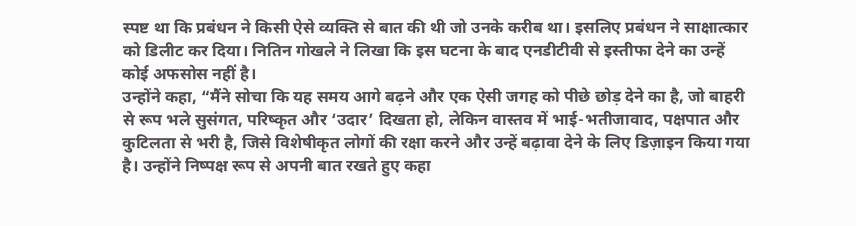स्पष्ट था कि प्रबंधन ने किसी ऐसे व्यक्ति से बात की थी जो उनके करीब था। इसलिए प्रबंधन ने साक्षात्कार को डिलीट कर दिया। नितिन गोखले ने लिखा कि इस घटना के बाद एनडीटीवी से इस्तीफा देने का उन्हें कोई अफसोस नहीं है।
उन्होंने कहा, “मैंने सोचा कि यह समय आगे बढ़ने और एक ऐसी जगह को पीछे छोड़ देने का है, जो बाहरी से रूप भले सुसंगत, परिष्कृत और ‘उदार’ दिखता हो, लेकिन वास्तव में भाई-भतीजावाद, पक्षपात और कुटिलता से भरी है, जिसे विशेषीकृत लोगों की रक्षा करने और उन्हें बढ़ावा देने के लिए डिज़ाइन किया गया है। उन्होंने निष्पक्ष रूप से अपनी बात रखते हुए कहा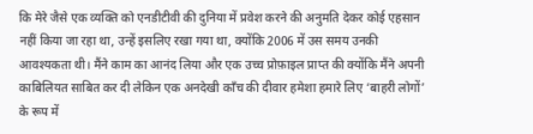कि मेरे जैसे एक व्यक्ति को एनडीटीवी की दुनिया में प्रवेश करने की अनुमति देकर कोई एहसान नहीं किया जा रहा था, उन्हें इसलिए रखा गया था, क्योंकि 2006 में उस समय उनकी आवश्यकता थी। मैंने काम का आनंद लिया और एक उच्च प्रोफ़ाइल प्राप्त की क्योंकि मैंने अपनी काबिलियत साबित कर दी लेकिन एक अनदेखी काँच की दीवार हमेशा हमारे लिए ‘बाहरी लोगों’ के रूप में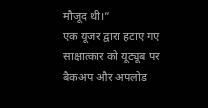मौजूद थी।”
एक यूजर द्वारा हटाए गए साक्षात्कार को यूट्यूब पर बैकअप और अपलोड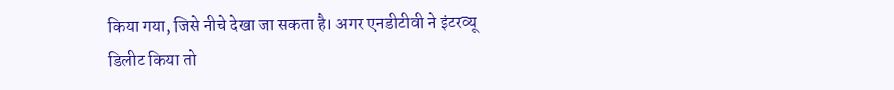किया गया, जिसे नीचे देखा जा सकता है। अगर एनडीटीवी ने इंटरव्यू डिलीट किया तो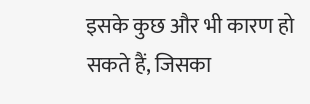इसके कुछ और भी कारण हो सकते हैं, जिसका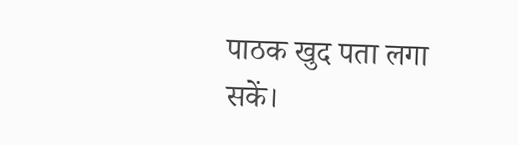पाठक खुद पता लगा सकें।